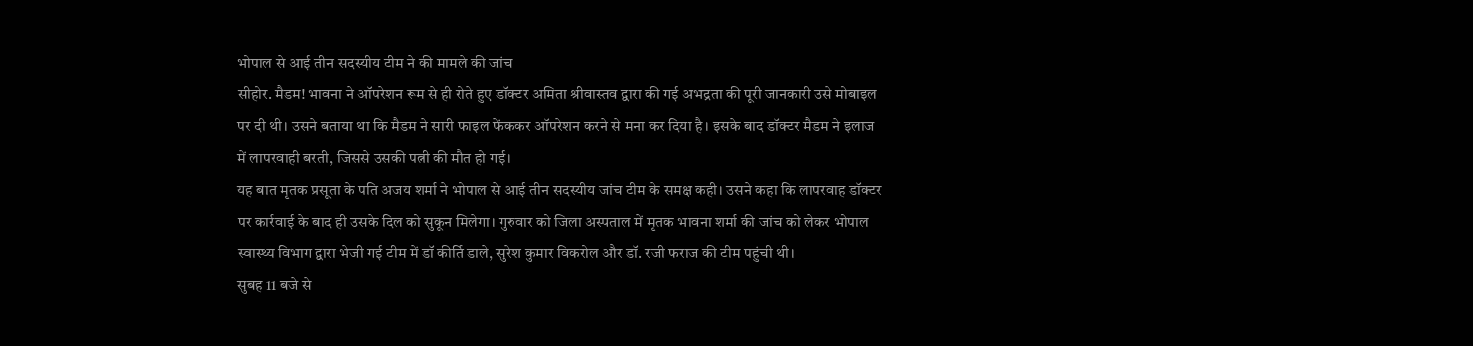भोपाल से आई तीन सदस्यीय टीम ने की मामले की जांच
सीहोर. मैडम! भावना ने ऑपरेशन रूम से ही रोते हुए डॉक्टर अमिता श्रीवास्तव द्वारा की गई अभद्रता की पूरी जानकारी उसे मोबाइल पर दी थी। उसने बताया था कि मैडम ने सारी फाइल फेंककर ऑपरेशन करने से मना कर दिया है। इसके बाद डॉक्टर मैडम ने इलाज में लापरवाही बरती, जिससे उसकी पत्नी की मौत हो गई।
यह बात मृतक प्रसूता के पति अजय शर्मा ने भोपाल से आई तीन सदस्यीय जांच टीम के समक्ष कही। उसने कहा कि लापरवाह डॉक्टर पर कार्रवाई के बाद ही उसके दिल को सुकून मिलेगा। गुरुवार को जिला अस्पताल में मृतक भावना शर्मा की जांच को लेकर भोपाल स्वास्थ्य विभाग द्वारा भेजी गई टीम में डॉ कीर्ति डाले, सुरेश कुमार विकरोल और डॉ. रजी फराज की टीम पहुंची थी।
सुबह 11 बजे से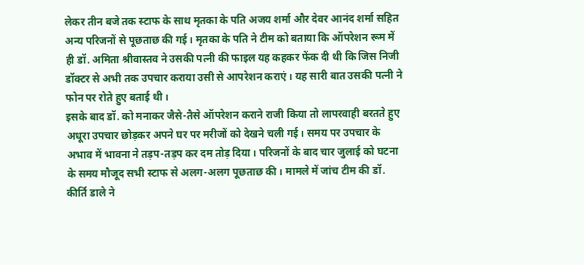लेकर तीन बजे तक स्टाफ के साथ मृतका के पति अजय शर्मा और देवर आनंद शर्मा सहित अन्य परिजनों से पूछताछ की गई। मृतका के पति ने टीम को बताया कि ऑपरेशन रूम में ही डॉ. अमिता श्रीवास्तव ने उसकी पत्नी की फाइल यह कहकर फेंक दी थी कि जिस निजी डॉक्टर से अभी तक उपचार कराया उसी से आपरेशन कराएं। यह सारी बात उसकी पत्नी ने फोन पर रोते हुए बताई थी।
इसके बाद डॉ. को मनाकर जैसे-तैसे ऑपरेशन कराने राजी किया तो लापरवाही बरतते हुए अधूरा उपचार छोड़कर अपने घर पर मरीजों को देखने चली गई। समय पर उपचार के अभाव में भावना ने तड़प-तड़प कर दम तोड़ दिया। परिजनों के बाद चार जुलाई को घटना के समय मौजूद सभी स्टाफ से अलग-अलग पूछताछ की। मामले में जांच टीम की डॉ. कीर्ति डाले ने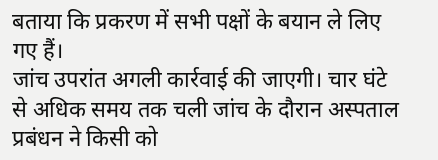बताया कि प्रकरण में सभी पक्षों के बयान ले लिए गए हैं।
जांच उपरांत अगली कार्रवाई की जाएगी। चार घंटे से अधिक समय तक चली जांच के दौरान अस्पताल प्रबंधन ने किसी को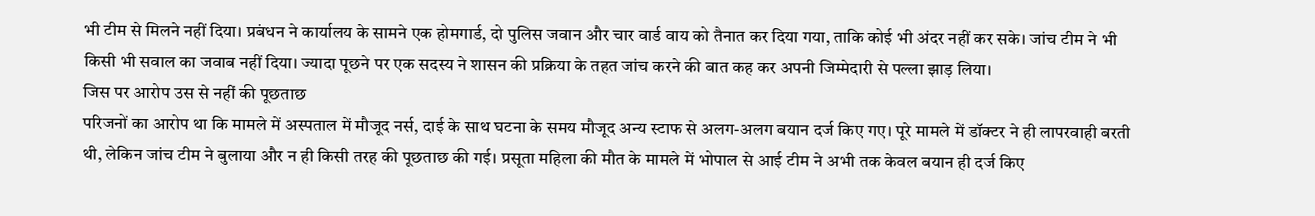भी टीम से मिलने नहीं दिया। प्रबंधन ने कार्यालय के सामने एक होमगार्ड, दो पुलिस जवान और चार वार्ड वाय को तैनात कर दिया गया, ताकि कोई भी अंदर नहीं कर सके। जांच टीम ने भी किसी भी सवाल का जवाब नहीं दिया। ज्यादा पूछने पर एक सदस्य ने शासन की प्रक्रिया के तहत जांच करने की बात कह कर अपनी जिम्मेदारी से पल्ला झाड़ लिया।
जिस पर आरोप उस से नहीं की पूछताछ
परिजनों का आरोप था कि मामले में अस्पताल में मौजूद नर्स, दाई के साथ घटना के समय मौजूद अन्य स्टाफ से अलग-अलग बयान दर्ज किए गए। पूरे मामले में डॉक्टर ने ही लापरवाही बरती थी, लेकिन जांच टीम ने बुलाया और न ही किसी तरह की पूछताछ की गई। प्रसूता महिला की मौत के मामले में भोपाल से आई टीम ने अभी तक केवल बयान ही दर्ज किए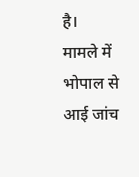है।
मामले में भोपाल से आई जांच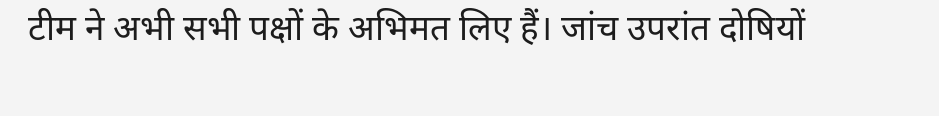टीम ने अभी सभी पक्षों के अभिमत लिए हैं। जांच उपरांत दोषियों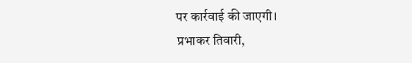पर कार्रवाई की जाएगी।
प्रभाकर तिवारी,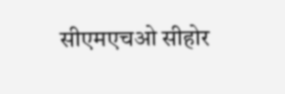सीएमएचओ सीहोर